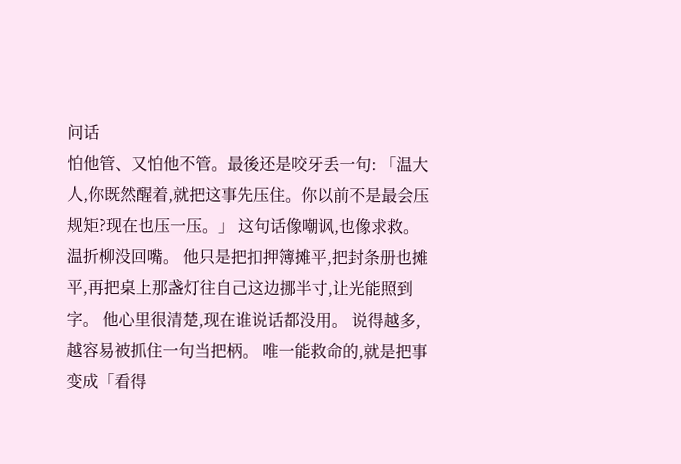问话
怕他管、又怕他不管。最後还是咬牙丢一句: 「温大人,你既然醒着,就把这事先压住。你以前不是最会压规矩?现在也压一压。」 这句话像嘲讽,也像求救。 温折柳没回嘴。 他只是把扣押簿摊平,把封条册也摊平,再把桌上那盏灯往自己这边挪半寸,让光能照到字。 他心里很清楚,现在谁说话都没用。 说得越多,越容易被抓住一句当把柄。 唯一能救命的,就是把事变成「看得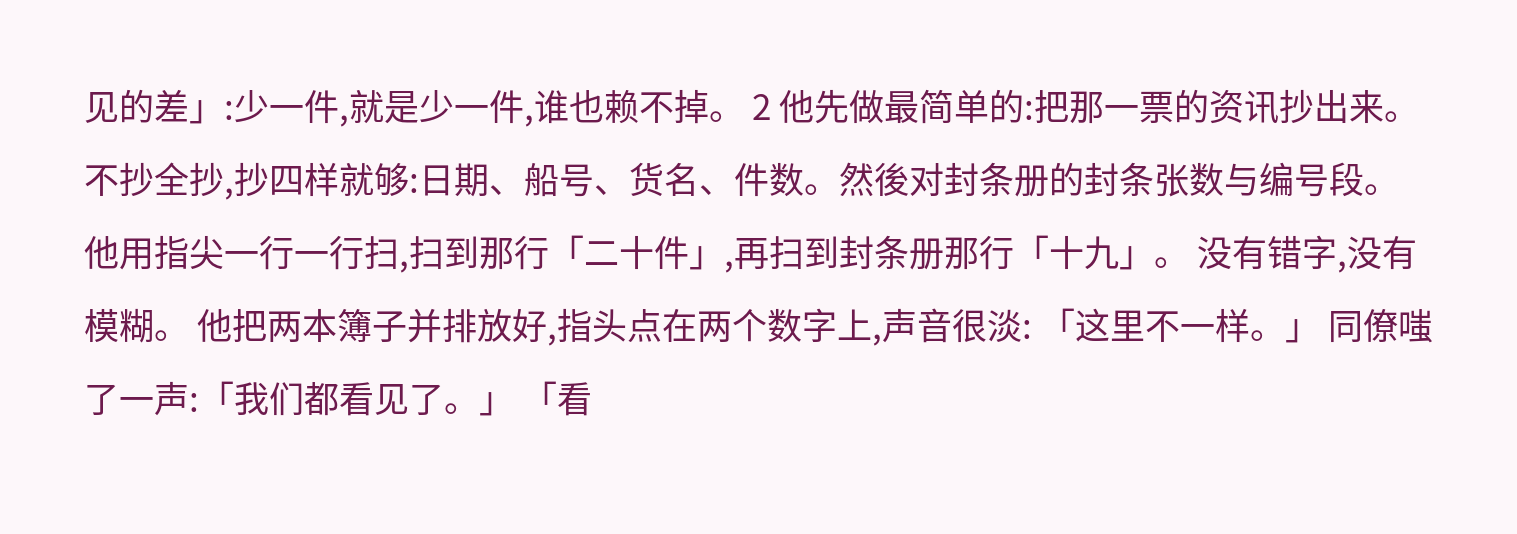见的差」:少一件,就是少一件,谁也赖不掉。 2 他先做最简单的:把那一票的资讯抄出来。 不抄全抄,抄四样就够:日期、船号、货名、件数。然後对封条册的封条张数与编号段。 他用指尖一行一行扫,扫到那行「二十件」,再扫到封条册那行「十九」。 没有错字,没有模糊。 他把两本簿子并排放好,指头点在两个数字上,声音很淡: 「这里不一样。」 同僚嗤了一声:「我们都看见了。」 「看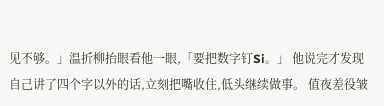见不够。」温折柳抬眼看他一眼,「要把数字钉Si。」 他说完才发现自己讲了四个字以外的话,立刻把嘴收住,低头继续做事。 值夜差役皱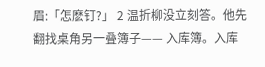眉:「怎麽钉?」 2 温折柳没立刻答。他先翻找桌角另一叠簿子—— 入库簿。入库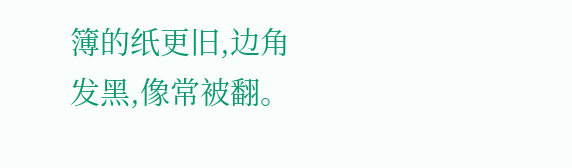簿的纸更旧,边角发黑,像常被翻。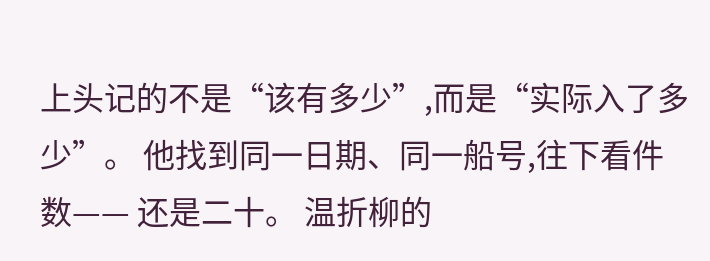上头记的不是“该有多少”,而是“实际入了多少”。 他找到同一日期、同一船号,往下看件数—— 还是二十。 温折柳的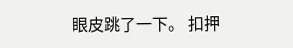眼皮跳了一下。 扣押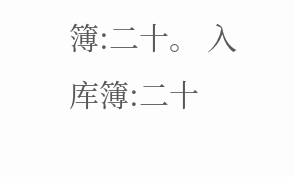簿:二十。 入库簿:二十